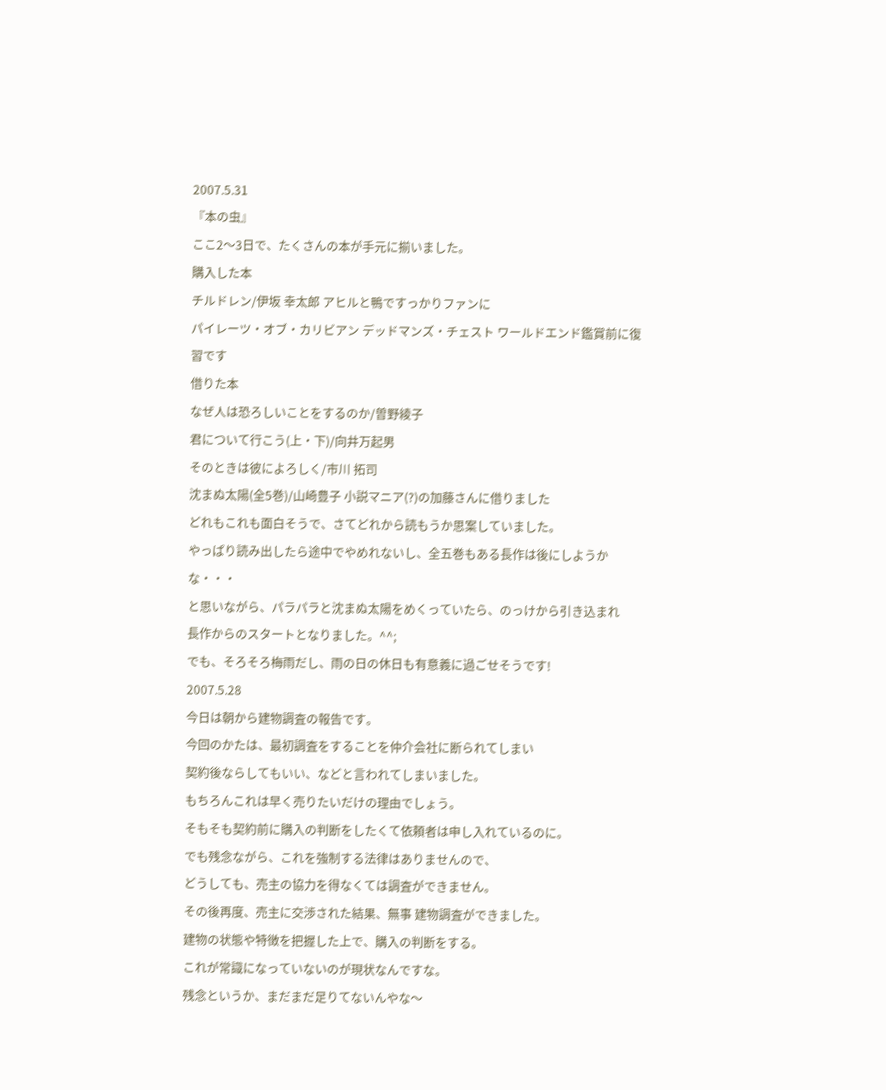2007.5.31
『本の虫』
ここ2〜3日で、たくさんの本が手元に揃いました。
購入した本
チルドレン/伊坂 幸太郎 アヒルと鴨ですっかりファンに
パイレーツ・オブ・カリビアン デッドマンズ・チェスト ワールドエンド鑑賞前に復習です
借りた本
なぜ人は恐ろしいことをするのか/曽野綾子
君について行こう(上・下)/向井万起男
そのときは彼によろしく/市川 拓司
沈まぬ太陽(全5巻)/山崎豊子 小説マニア(?)の加藤さんに借りました
どれもこれも面白そうで、さてどれから読もうか思案していました。
やっぱり読み出したら途中でやめれないし、全五巻もある長作は後にしようかな・・・
と思いながら、パラパラと沈まぬ太陽をめくっていたら、のっけから引き込まれ
長作からのスタートとなりました。^^;
でも、そろそろ梅雨だし、雨の日の休日も有意義に過ごせそうです!
2007.5.28
今日は朝から建物調査の報告です。
今回のかたは、最初調査をすることを仲介会社に断られてしまい
契約後ならしてもいい、などと言われてしまいました。
もちろんこれは早く売りたいだけの理由でしょう。
そもそも契約前に購入の判断をしたくて依頼者は申し入れているのに。
でも残念ながら、これを強制する法律はありませんので、
どうしても、売主の協力を得なくては調査ができません。
その後再度、売主に交渉された結果、無事 建物調査ができました。
建物の状態や特徴を把握した上で、購入の判断をする。
これが常識になっていないのが現状なんですな。
残念というか、まだまだ足りてないんやな〜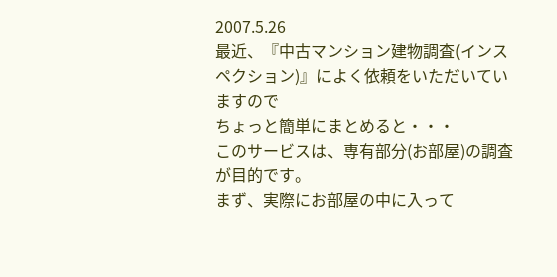2007.5.26
最近、『中古マンション建物調査(インスペクション)』によく依頼をいただいていますので
ちょっと簡単にまとめると・・・
このサービスは、専有部分(お部屋)の調査が目的です。
まず、実際にお部屋の中に入って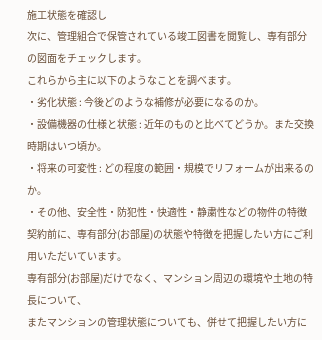施工状態を確認し
次に、管理組合で保管されている竣工図書を閲覧し、専有部分の図面をチェックします。
これらから主に以下のようなことを調べます。
・劣化状態 : 今後どのような補修が必要になるのか。
・設備機器の仕様と状態 : 近年のものと比べてどうか。また交換時期はいつ頃か。
・将来の可変性 : どの程度の範囲・規模でリフォームが出来るのか。
・その他、安全性・防犯性・快適性・静粛性などの物件の特徴
契約前に、専有部分(お部屋)の状態や特徴を把握したい方にご利用いただいています。
専有部分(お部屋)だけでなく、マンション周辺の環境や土地の特長について、
またマンションの管理状態についても、併せて把握したい方に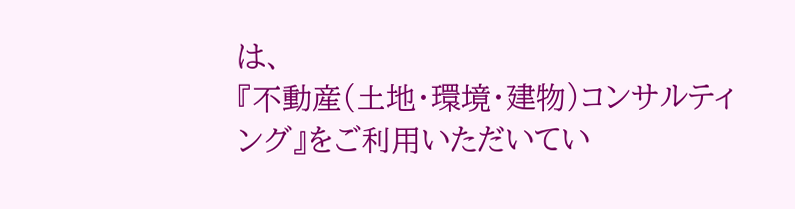は、
『不動産(土地・環境・建物)コンサルティング』をご利用いただいてい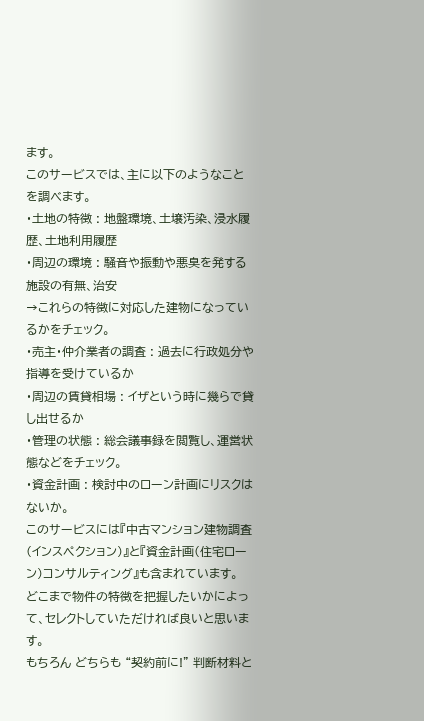ます。
このサービスでは、主に以下のようなことを調べます。
・土地の特徴 : 地盤環境、土壌汚染、浸水履歴、土地利用履歴
・周辺の環境 : 騒音や振動や悪臭を発する施設の有無、治安
→これらの特徴に対応した建物になっているかをチェック。
・売主・仲介業者の調査 : 過去に行政処分や指導を受けているか
・周辺の賃貸相場 : イザという時に幾らで貸し出せるか
・管理の状態 : 総会議事録を閲覧し、運営状態などをチェック。
・資金計画 : 検討中のローン計画にリスクはないか。
このサービスには『中古マンション建物調査(インスペクション)』と『資金計画(住宅ローン)コンサルティング』も含まれています。
どこまで物件の特徴を把握したいかによって、セレクトしていただければ良いと思います。
もちろん どちらも “契約前に!” 判断材料と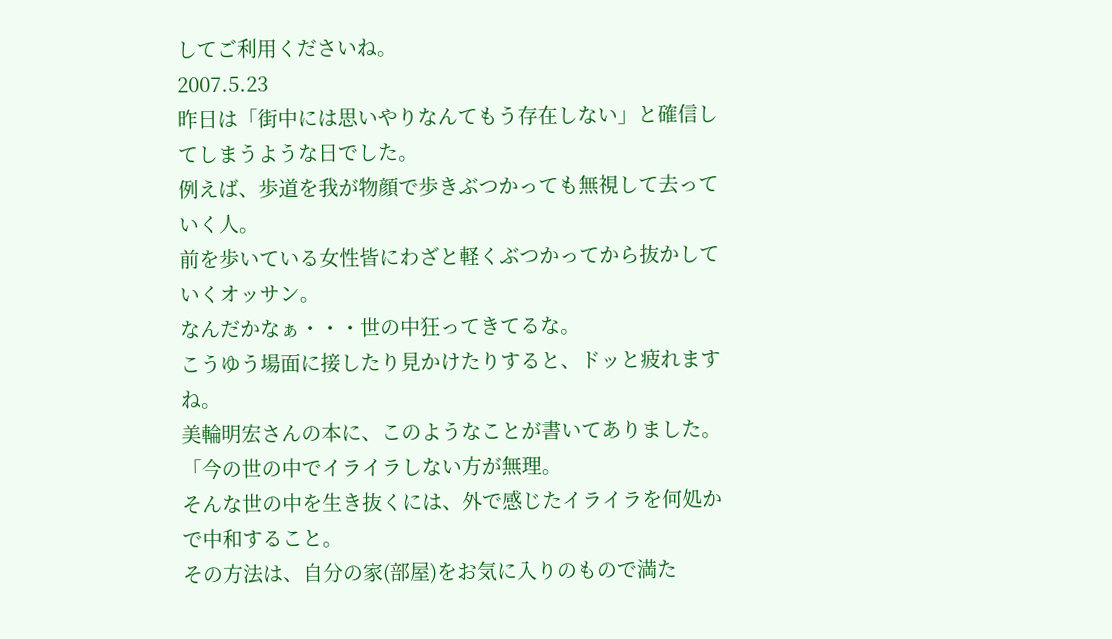してご利用くださいね。
2007.5.23
昨日は「街中には思いやりなんてもう存在しない」と確信してしまうような日でした。
例えば、歩道を我が物顔で歩きぶつかっても無視して去っていく人。
前を歩いている女性皆にわざと軽くぶつかってから抜かしていくオッサン。
なんだかなぁ・・・世の中狂ってきてるな。
こうゆう場面に接したり見かけたりすると、ドッと疲れますね。
美輪明宏さんの本に、このようなことが書いてありました。
「今の世の中でイライラしない方が無理。
そんな世の中を生き抜くには、外で感じたイライラを何処かで中和すること。
その方法は、自分の家(部屋)をお気に入りのもので満た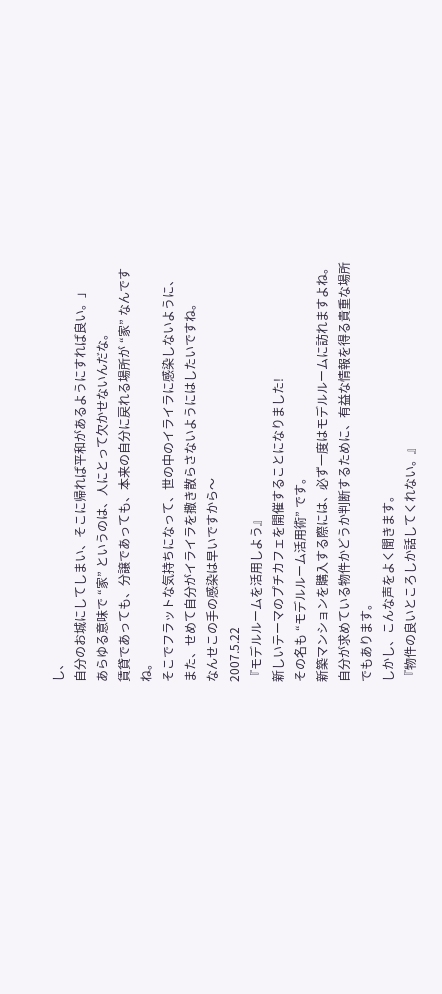し、
自分のお城にしてしまい、そこに帰れば平和があるようにすれば良い。」
あらゆる意味で “家” というのは、人にとって欠かせないんだな。
賃貸であっても、分譲であっても、本来の自分に戻れる場所が “家” なんですね。
そこでフラットな気持ちになって、世の中のイライラに感染しないように、
また、せめて自分がイライラを撒き散らさないようにはしたいですね。
なんせこの手の感染は早いですから〜
2007.5.22
『モデルルームを活用しよう』
新しいテーマのプチカフェを開催することになりました!
その名も “モデルルーム活用術” です。
新築マンションを購入する際には、必ず一度はモデルルームに訪れますよね。
自分が求めている物件かどうか判断するために、有益な情報を得る貴重な場所でもあります。
しかし、こんな声をよく聞きます。
『物件の良いところしか話してくれない。』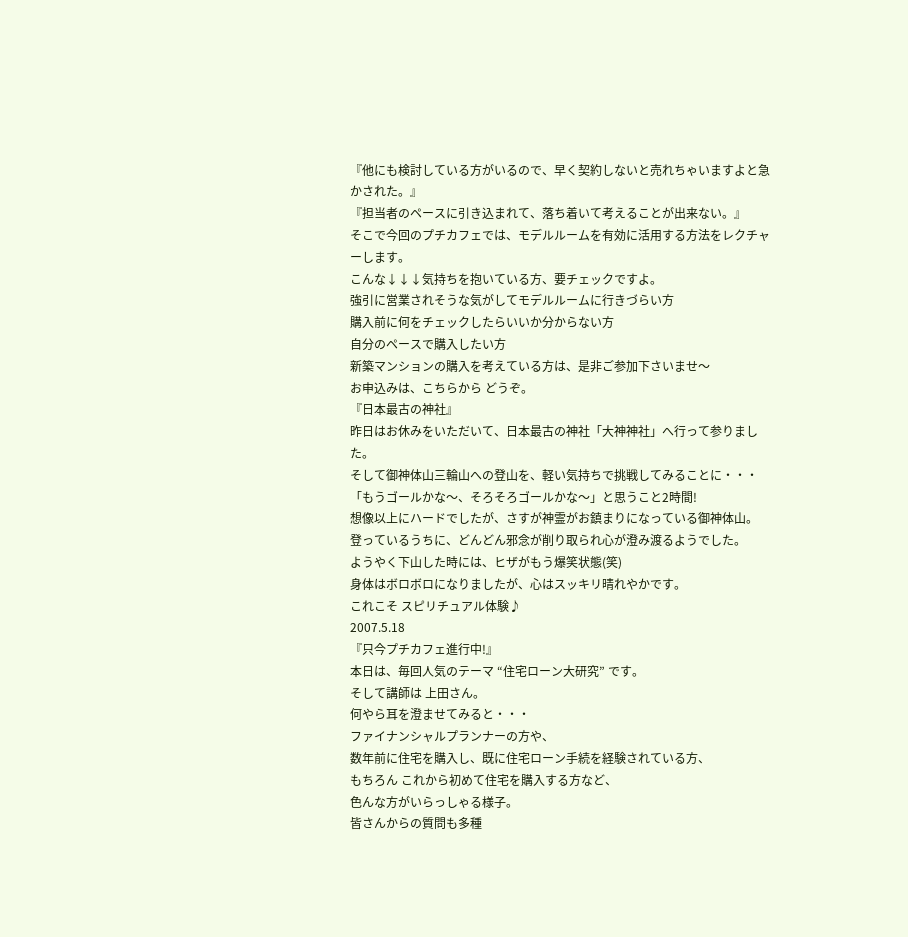『他にも検討している方がいるので、早く契約しないと売れちゃいますよと急かされた。』
『担当者のペースに引き込まれて、落ち着いて考えることが出来ない。』
そこで今回のプチカフェでは、モデルルームを有効に活用する方法をレクチャーします。
こんな↓↓↓気持ちを抱いている方、要チェックですよ。
強引に営業されそうな気がしてモデルルームに行きづらい方
購入前に何をチェックしたらいいか分からない方
自分のペースで購入したい方
新築マンションの購入を考えている方は、是非ご参加下さいませ〜
お申込みは、こちらから どうぞ。
『日本最古の神社』
昨日はお休みをいただいて、日本最古の神社「大神神社」へ行って参りました。
そして御神体山三輪山への登山を、軽い気持ちで挑戦してみることに・・・
「もうゴールかな〜、そろそろゴールかな〜」と思うこと2時間!
想像以上にハードでしたが、さすが神霊がお鎮まりになっている御神体山。
登っているうちに、どんどん邪念が削り取られ心が澄み渡るようでした。
ようやく下山した時には、ヒザがもう爆笑状態(笑)
身体はボロボロになりましたが、心はスッキリ晴れやかです。
これこそ スピリチュアル体験♪
2007.5.18
『只今プチカフェ進行中!』
本日は、毎回人気のテーマ “住宅ローン大研究” です。
そして講師は 上田さん。
何やら耳を澄ませてみると・・・
ファイナンシャルプランナーの方や、
数年前に住宅を購入し、既に住宅ローン手続を経験されている方、
もちろん これから初めて住宅を購入する方など、
色んな方がいらっしゃる様子。
皆さんからの質問も多種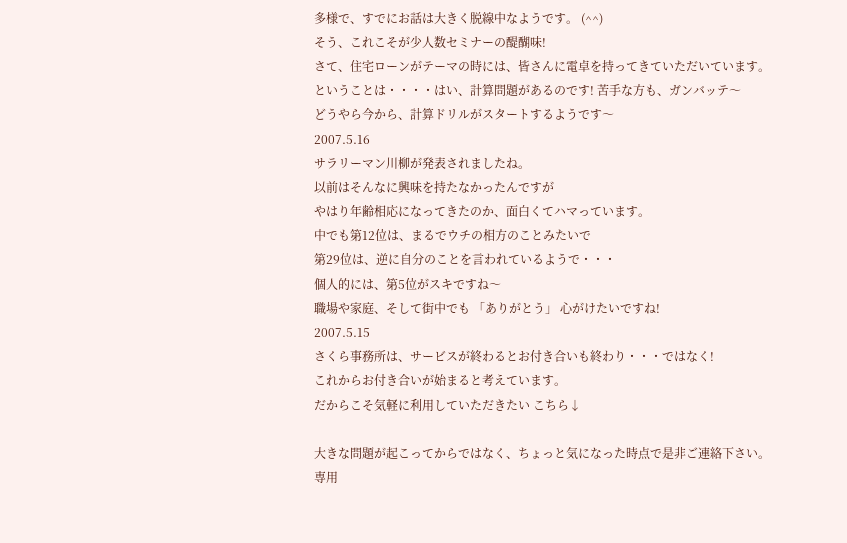多様で、すでにお話は大きく脱線中なようです。 (^^)
そう、これこそが少人数セミナーの醍醐味!
さて、住宅ローンがテーマの時には、皆さんに電卓を持ってきていただいています。
ということは・・・・はい、計算問題があるのです! 苦手な方も、ガンバッテ〜
どうやら今から、計算ドリルがスタートするようです〜
2007.5.16
サラリーマン川柳が発表されましたね。
以前はそんなに興味を持たなかったんですが
やはり年齢相応になってきたのか、面白くてハマっています。
中でも第12位は、まるでウチの相方のことみたいで
第29位は、逆に自分のことを言われているようで・・・
個人的には、第5位がスキですね〜
職場や家庭、そして街中でも 「ありがとう」 心がけたいですね!
2007.5.15
さくら事務所は、サービスが終わるとお付き合いも終わり・・・ではなく!
これからお付き合いが始まると考えています。
だからこそ気軽に利用していただきたい こちら↓

大きな問題が起こってからではなく、ちょっと気になった時点で是非ご連絡下さい。
専用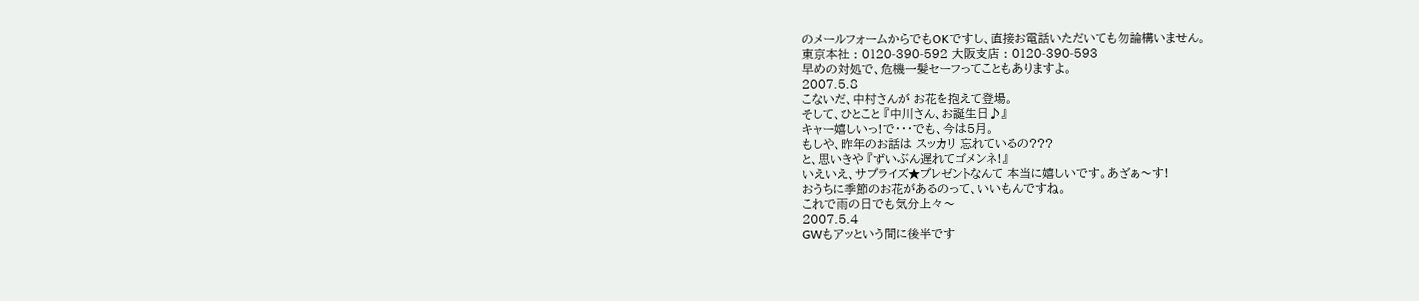のメールフォームからでもOKですし、直接お電話いただいても勿論構いません。
東京本社 : 0120-390-592 大阪支店 : 0120-390-593
早めの対処で、危機一髪セーフってこともありますよ。
2007.5.8
こないだ、中村さんが お花を抱えて登場。
そして、ひとこと 『中川さん、お誕生日♪』
キャー嬉しいっ!で・・・でも、今は5月。
もしや、昨年のお話は スッカリ 忘れているの???
と、思いきや 『ずいぶん遅れてゴメンネ!』
いえいえ、サプライズ★プレゼントなんて 本当に嬉しいです。あざぁ〜す!
おうちに季節のお花があるのって、いいもんですね。
これで雨の日でも気分上々〜
2007.5.4
GWもアッという間に後半です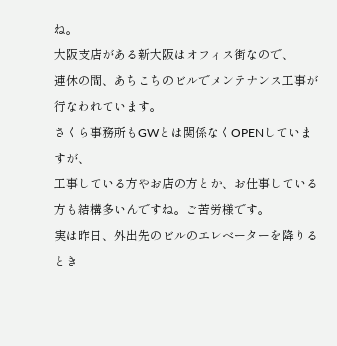ね。
大阪支店がある新大阪はオフィス街なので、
連休の間、あちこちのビルでメンテナンス工事が行なわれています。
さくら事務所もGWとは関係なくOPENしていますが、
工事している方やお店の方とか、お仕事している方も結構多いんですね。ご苦労様です。
実は昨日、外出先のビルのエレベーターを降りるとき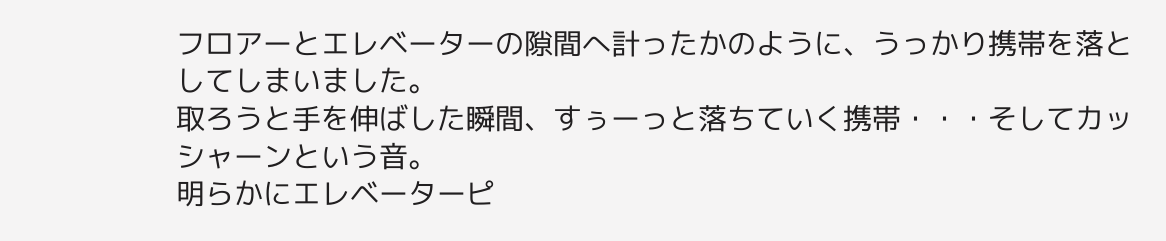フロアーとエレベーターの隙間へ計ったかのように、うっかり携帯を落としてしまいました。
取ろうと手を伸ばした瞬間、すぅーっと落ちていく携帯・・・そしてカッシャーンという音。
明らかにエレベーターピ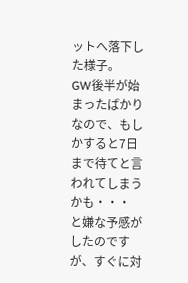ットへ落下した様子。
GW後半が始まったばかりなので、もしかすると7日まで待てと言われてしまうかも・・・
と嫌な予感がしたのですが、すぐに対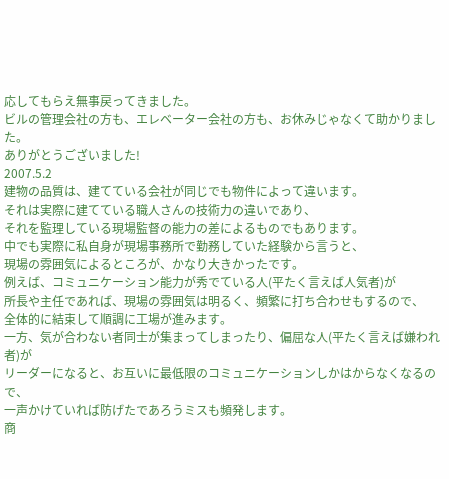応してもらえ無事戻ってきました。
ビルの管理会社の方も、エレベーター会社の方も、お休みじゃなくて助かりました。
ありがとうございました!
2007.5.2
建物の品質は、建てている会社が同じでも物件によって違います。
それは実際に建てている職人さんの技術力の違いであり、
それを監理している現場監督の能力の差によるものでもあります。
中でも実際に私自身が現場事務所で勤務していた経験から言うと、
現場の雰囲気によるところが、かなり大きかったです。
例えば、コミュニケーション能力が秀でている人(平たく言えば人気者)が
所長や主任であれば、現場の雰囲気は明るく、頻繁に打ち合わせもするので、
全体的に結束して順調に工場が進みます。
一方、気が合わない者同士が集まってしまったり、偏屈な人(平たく言えば嫌われ者)が
リーダーになると、お互いに最低限のコミュニケーションしかはからなくなるので、
一声かけていれば防げたであろうミスも頻発します。
商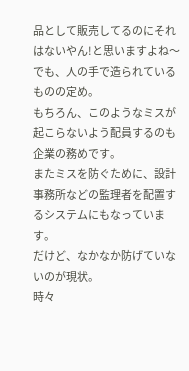品として販売してるのにそれはないやん!と思いますよね〜
でも、人の手で造られているものの定め。
もちろん、このようなミスが起こらないよう配員するのも企業の務めです。
またミスを防ぐために、設計事務所などの監理者を配置するシステムにもなっています。
だけど、なかなか防げていないのが現状。
時々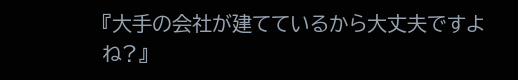『大手の会社が建てているから大丈夫ですよね?』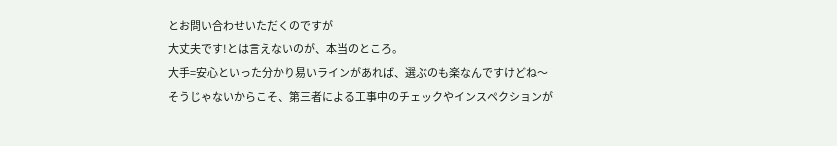とお問い合わせいただくのですが
大丈夫です!とは言えないのが、本当のところ。
大手=安心といった分かり易いラインがあれば、選ぶのも楽なんですけどね〜
そうじゃないからこそ、第三者による工事中のチェックやインスペクションが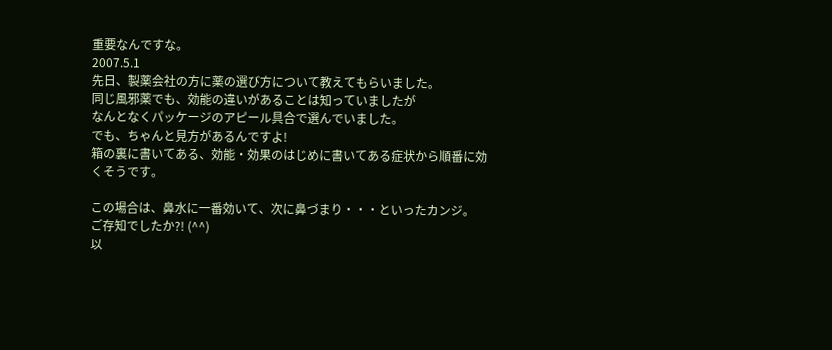重要なんですな。
2007.5.1
先日、製薬会社の方に薬の選び方について教えてもらいました。
同じ風邪薬でも、効能の違いがあることは知っていましたが
なんとなくパッケージのアピール具合で選んでいました。
でも、ちゃんと見方があるんですよ!
箱の裏に書いてある、効能・効果のはじめに書いてある症状から順番に効くそうです。

この場合は、鼻水に一番効いて、次に鼻づまり・・・といったカンジ。
ご存知でしたか?! (^^)
以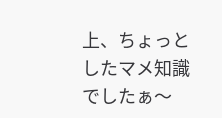上、ちょっとしたマメ知識でしたぁ〜